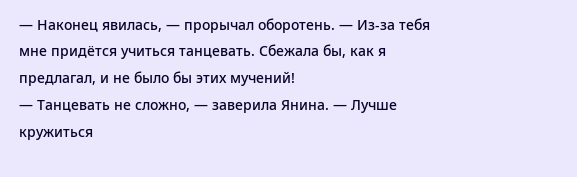— Наконец явилась, — прорычал оборотень. — Из-за тебя мне придётся учиться танцевать. Сбежала бы, как я предлагал, и не было бы этих мучений!
— Танцевать не сложно, — заверила Янина. — Лучше кружиться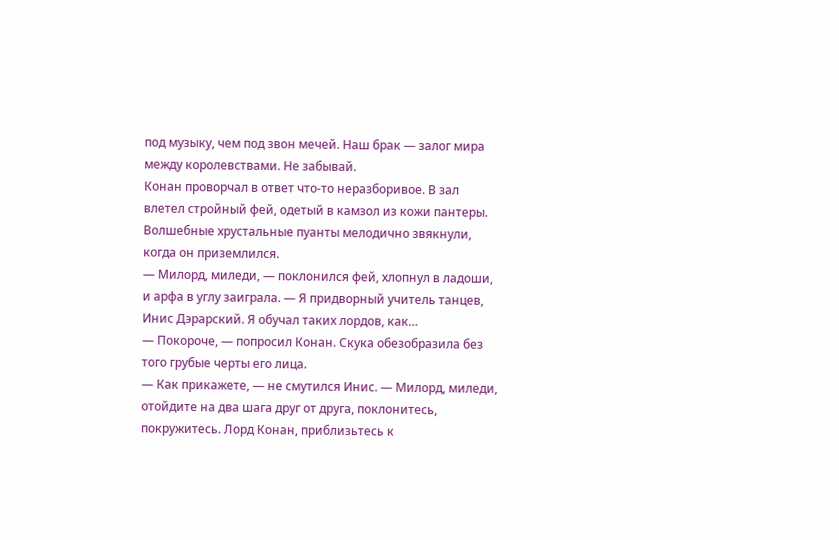под музыку, чем под звон мечей. Наш брак — залог мира между королевствами. Не забывай.
Конан проворчал в ответ что-то неразборивое. В зал влетел стройный фей, одетый в камзол из кожи пантеры. Волшебные хрустальные пуанты мелодично звякнули, когда он приземлился.
— Милорд, миледи, — поклонился фей, хлопнул в ладоши, и арфа в углу заиграла. — Я придворный учитель танцев, Инис Дэрарский. Я обучал таких лордов, как…
— Покороче, — попросил Конан. Скука обезобразила без того грубые черты его лица.
— Как прикажете, — не смутился Инис. — Милорд, миледи, отойдите на два шага друг от друга, поклонитесь, покружитесь. Лорд Конан, приблизьтесь к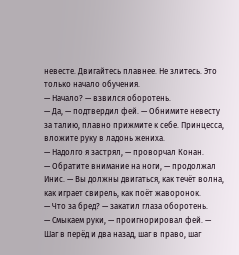невесте. Двигайтесь плавнее. Не злитесь. Это только начало обучения.
— Начало? — взвился оборотень.
— Да, — подтвердил фей. — Обнимите невесту за талию, плавно прижмите к себе. Принцесса, вложите руку в ладонь жениха.
— Надолго я застрял, — проворчал Конан.
— Обратите внимание на ноги, — продолжал Инис. — Вы должны двигаться, как течёт волна, как играет свирель, как поёт жаворонок.
— Что за бред? — закатил глаза оборотень.
— Смыкаем руки, — проигнорировал фей. — Шаг в перёд и два назад, шаг в право, шаг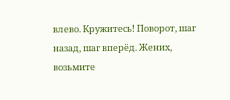влево. Кружитесь! Поворот, шаг назад, шаг вперёд. Жених, возьмите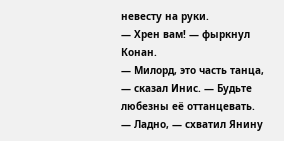невесту на руки.
— Хрен вам! — фыркнул Конан.
— Милорд, это часть танца, — сказал Инис. — Будьте любезны её оттанцевать.
— Ладно, — схватил Янину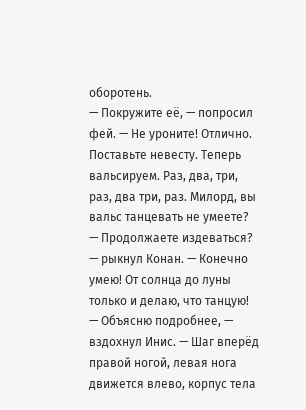оборотень.
— Покружите её, — попросил фей. — Не уроните! Отлично. Поставьте невесту. Теперь вальсируем. Раз, два, три, раз, два три, раз. Милорд, вы вальс танцевать не умеете?
— Продолжаете издеваться? — рыкнул Конан. — Конечно умею! От солнца до луны только и делаю, что танцую!
— Объясню подробнее, — вздохнул Инис. — Шаг вперёд правой ногой, левая нога движется влево, корпус тела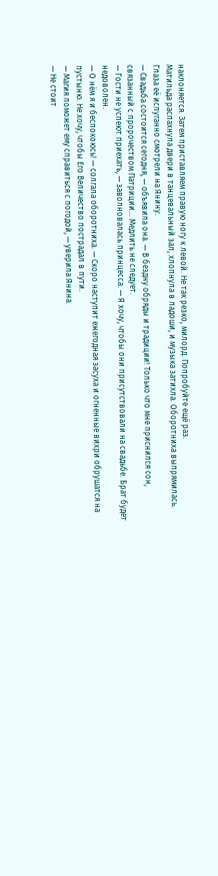наклоняется. Затем приставляем правую ногу к левой. Не так резко, милорд. Попробуйте ещё раз.
Матильда распахнула двери в танцевальный зал, хлопнула в ладоши, и музыка затихла. Оборотниха выпрямилась. Глаза её испуганно смотрели на Янину.
— Свадьба состоится сегодня, — объявила она. — В бездну обряды и традиции! Только что мне приснился сон, связанный с пророчеством Патриции… Медлить не следует.
— Гости не успеют приехать, — заволновалась принцесса. — Я хочу, чтобы они присутствовали на свадьбе. Брат будет недоволен.
— О нём я и беспокоюсь! — солгала оборотниха. — Скоро наступит ежегодная засуха и огненные вихри обрушатся на пустыню. Не хочу, чтобы Его Величество пострадал в пути.
— Магия поможет ему справиться с погодой, — уверила Янина.
— Не стоит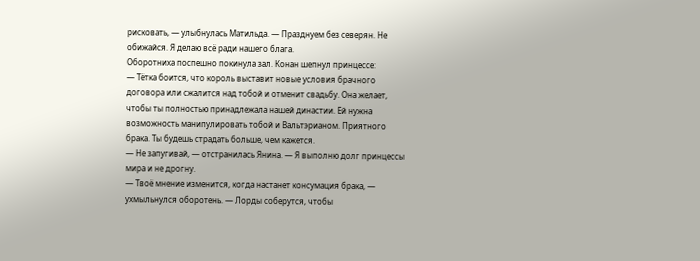рисковать, — улыбнулась Матильда. — Празднуем без северян. Не обижайся. Я делаю всё ради нашего блага.
Оборотниха поспешно покинула зал. Конан шепнул принцессе:
— Тётка боится, что король выставит новые условия брачного договора или сжалится над тобой и отменит свадьбу. Она желает, чтобы ты полностью принадлежала нашей династии. Ей нужна возможность манипулировать тобой и Вальтэрианом. Приятного брака. Ты будешь страдать больше, чем кажется.
— Не запугивай, — отстранилась Янина. — Я выполню долг принцессы мира и не дрогну.
— Твоё мнение изменится, когда настанет консумация брака, — ухмыльнулся оборотень. — Лорды соберутся, чтобы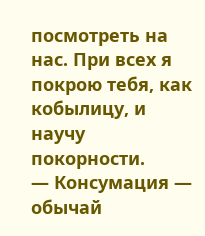посмотреть на нас. При всех я покрою тебя, как кобылицу, и научу покорности.
— Консумация — обычай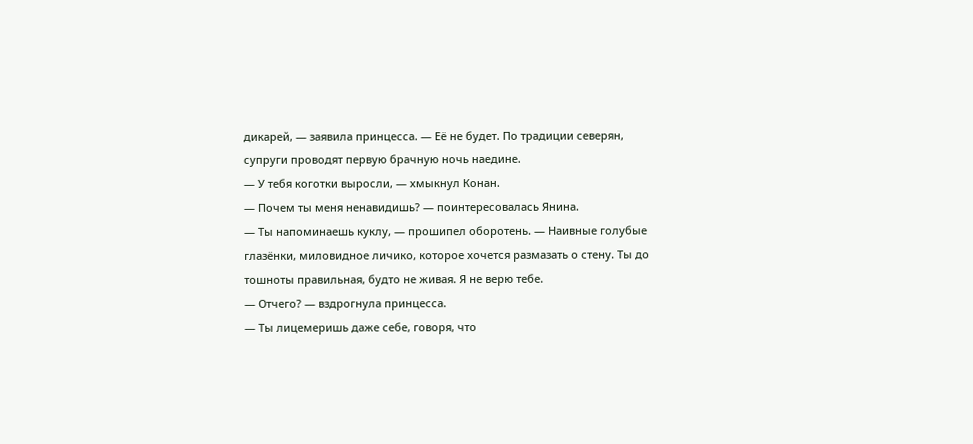дикарей, — заявила принцесса. — Её не будет. По традиции северян, супруги проводят первую брачную ночь наедине.
— У тебя коготки выросли, — хмыкнул Конан.
— Почем ты меня ненавидишь? — поинтересовалась Янина.
— Ты напоминаешь куклу, — прошипел оборотень. — Наивные голубые глазёнки, миловидное личико, которое хочется размазать о стену. Ты до тошноты правильная, будто не живая. Я не верю тебе.
— Отчего? — вздрогнула принцесса.
— Ты лицемеришь даже себе, говоря, что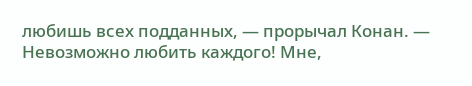любишь всех подданных, — прорычал Конан. — Невозможно любить каждого! Мне,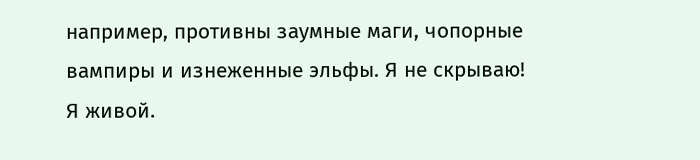например, противны заумные маги, чопорные вампиры и изнеженные эльфы. Я не скрываю! Я живой.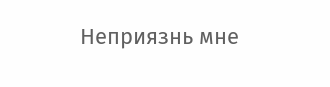Неприязнь мне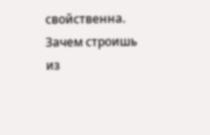свойственна. Зачем строишь из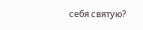себя святую?